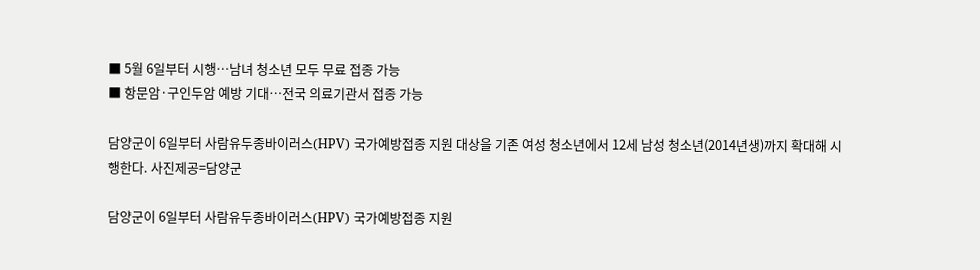■ 5월 6일부터 시행…남녀 청소년 모두 무료 접종 가능
■ 항문암·구인두암 예방 기대…전국 의료기관서 접종 가능

담양군이 6일부터 사람유두종바이러스(HPV) 국가예방접종 지원 대상을 기존 여성 청소년에서 12세 남성 청소년(2014년생)까지 확대해 시행한다. 사진제공=담양군

담양군이 6일부터 사람유두종바이러스(HPV) 국가예방접종 지원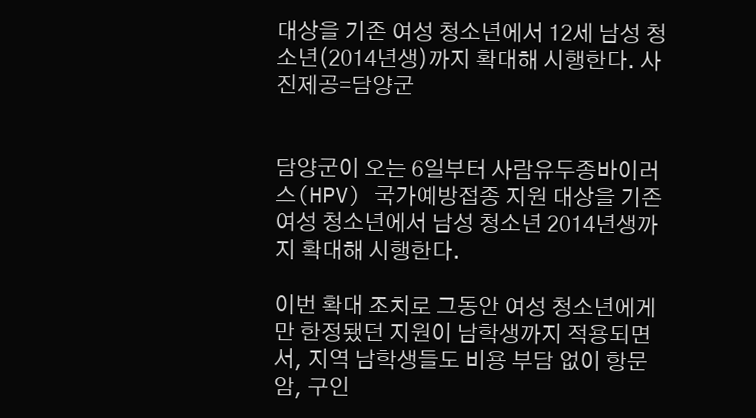대상을 기존 여성 청소년에서 12세 남성 청소년(2014년생)까지 확대해 시행한다. 사진제공=담양군


담양군이 오는 6일부터 사람유두종바이러스(HPV) 국가예방접종 지원 대상을 기존 여성 청소년에서 남성 청소년 2014년생까지 확대해 시행한다.

이번 확대 조치로 그동안 여성 청소년에게만 한정됐던 지원이 남학생까지 적용되면서, 지역 남학생들도 비용 부담 없이 항문암, 구인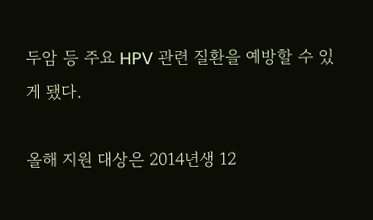두암 등 주요 HPV 관련 질환을 예방할 수 있게 됐다.

올해 지원 대상은 2014년생 12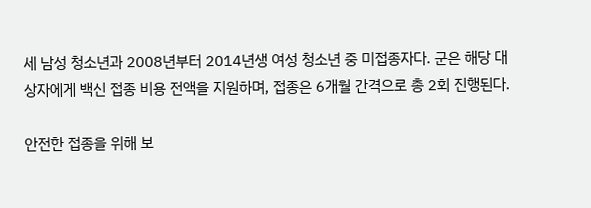세 남성 청소년과 2008년부터 2014년생 여성 청소년 중 미접종자다. 군은 해당 대상자에게 백신 접종 비용 전액을 지원하며, 접종은 6개월 간격으로 총 2회 진행된다.

안전한 접종을 위해 보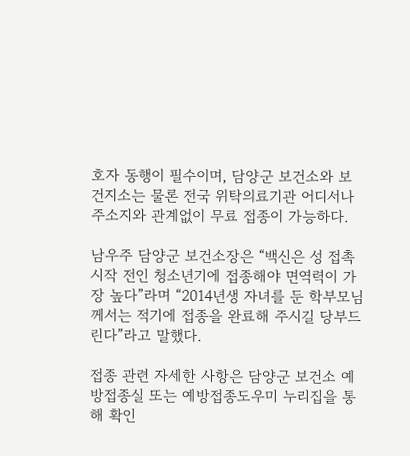호자 동행이 필수이며, 담양군 보건소와 보건지소는 물론 전국 위탁의료기관 어디서나 주소지와 관계없이 무료 접종이 가능하다.

남우주 담양군 보건소장은 “백신은 성 접촉 시작 전인 청소년기에 접종해야 면역력이 가장 높다”라며 “2014년생 자녀를 둔 학부모님께서는 적기에 접종을 완료해 주시길 당부드린다”라고 말했다.

접종 관련 자세한 사항은 담양군 보건소 예방접종실 또는 예방접종도우미 누리집을 통해 확인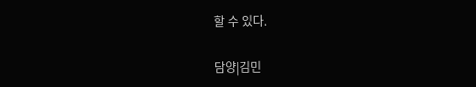할 수 있다.

담양|김민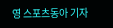영 스포츠동아 기자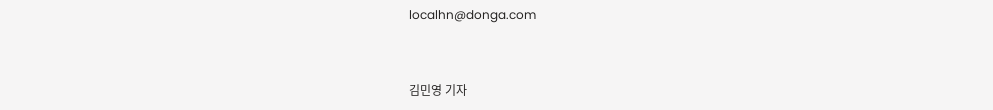localhn@donga.com


김민영 기자